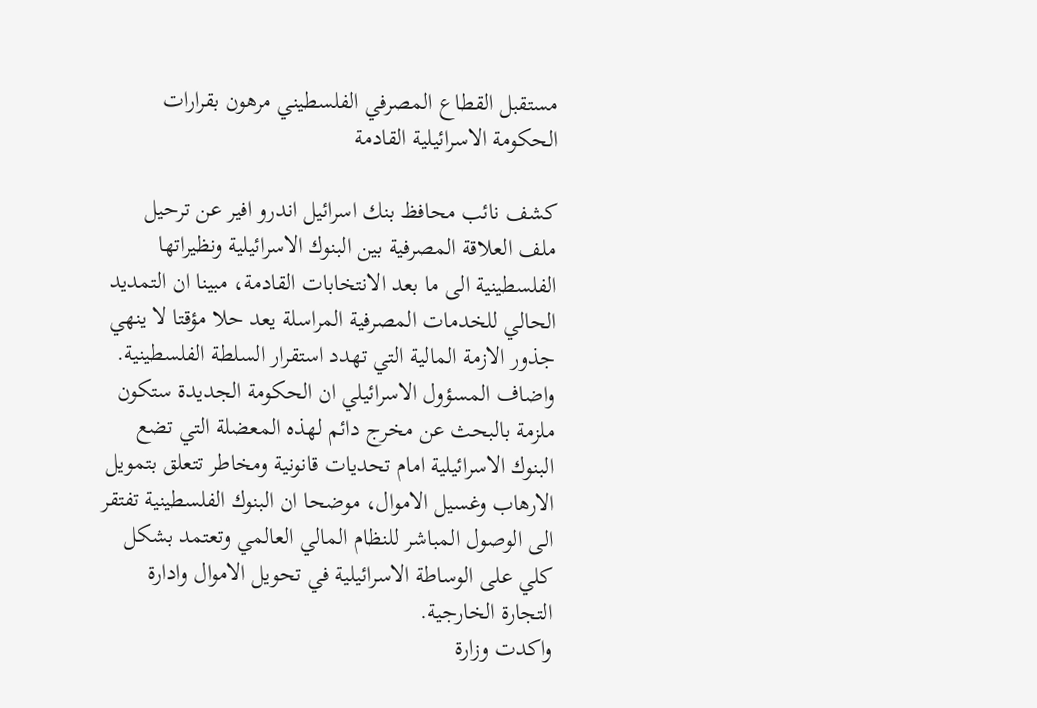مستقبل القطاع المصرفي الفلسطيني مرهون بقرارات الحكومة الاسرائيلية القادمة

كشف نائب محافظ بنك اسرائيل اندرو افير عن ترحيل ملف العلاقة المصرفية بين البنوك الاسرائيلية ونظيراتها الفلسطينية الى ما بعد الانتخابات القادمة، مبينا ان التمديد الحالي للخدمات المصرفية المراسلة يعد حلا مؤقتا لا ينهي جذور الازمة المالية التي تهدد استقرار السلطة الفلسطينية.
واضاف المسؤول الاسرائيلي ان الحكومة الجديدة ستكون ملزمة بالبحث عن مخرج دائم لهذه المعضلة التي تضع البنوك الاسرائيلية امام تحديات قانونية ومخاطر تتعلق بتمويل الارهاب وغسيل الاموال، موضحا ان البنوك الفلسطينية تفتقر الى الوصول المباشر للنظام المالي العالمي وتعتمد بشكل كلي على الوساطة الاسرائيلية في تحويل الاموال وادارة التجارة الخارجية.
واكدت وزارة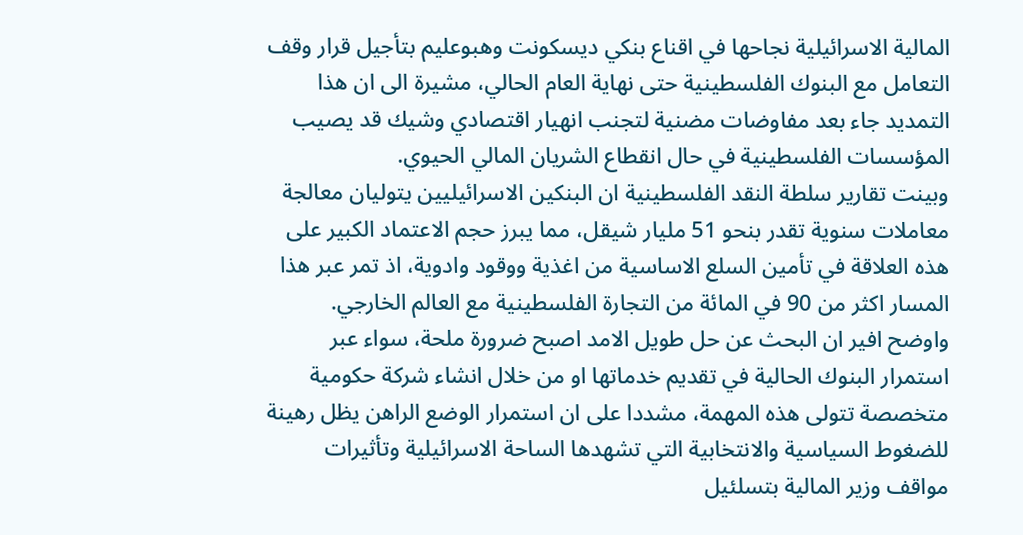المالية الاسرائيلية نجاحها في اقناع بنكي ديسكونت وهبوعليم بتأجيل قرار وقف التعامل مع البنوك الفلسطينية حتى نهاية العام الحالي، مشيرة الى ان هذا التمديد جاء بعد مفاوضات مضنية لتجنب انهيار اقتصادي وشيك قد يصيب المؤسسات الفلسطينية في حال انقطاع الشريان المالي الحيوي.
وبينت تقارير سلطة النقد الفلسطينية ان البنكين الاسرائيليين يتوليان معالجة معاملات سنوية تقدر بنحو 51 مليار شيقل، مما يبرز حجم الاعتماد الكبير على هذه العلاقة في تأمين السلع الاساسية من اغذية ووقود وادوية، اذ تمر عبر هذا المسار اكثر من 90 في المائة من التجارة الفلسطينية مع العالم الخارجي.
واوضح افير ان البحث عن حل طويل الامد اصبح ضرورة ملحة، سواء عبر استمرار البنوك الحالية في تقديم خدماتها او من خلال انشاء شركة حكومية متخصصة تتولى هذه المهمة، مشددا على ان استمرار الوضع الراهن يظل رهينة للضغوط السياسية والانتخابية التي تشهدها الساحة الاسرائيلية وتأثيرات مواقف وزير المالية بتسلئيل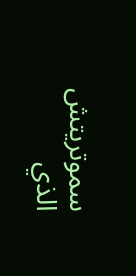سموتريتش الذي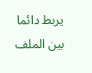يربط دائما بين الملف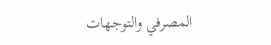المصرفي والتوجهات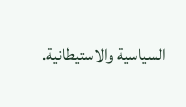السياسية والاستيطانية.